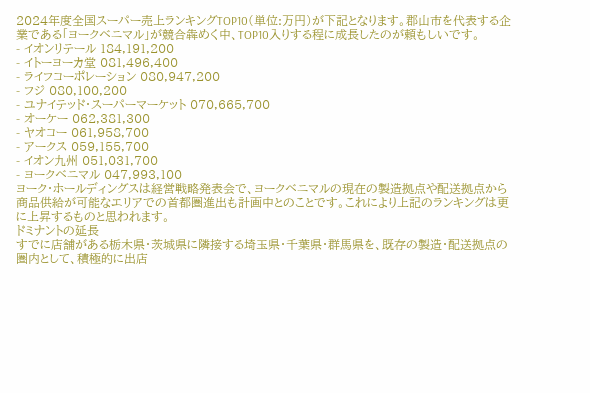2024年度全国スーパー売上ランキングTOP10(単位:万円)が下記となります。郡山市を代表する企業である「ヨークベニマル」が競合犇めく中、TOP10入りする程に成長したのが頼もしいです。
- イオンリテール 184,191,200
- イトーヨーカ堂 081,496,400
- ライフコーポレーション 080,947,200
- フジ 080,100,200
- ユナイテッド・スーパーマーケット 070,665,700
- オーケー 062,381,300
- ヤオコー 061,958,700
- アークス 059,155,700
- イオン九州 051,031,700
- ヨークベニマル 047,993,100
ヨーク・ホールディングスは経営戦略発表会で、ヨークベニマルの現在の製造拠点や配送拠点から商品供給が可能なエリアでの首都圏進出も計画中とのことです。これにより上記のランキングは更に上昇するものと思われます。
ドミナントの延長
すでに店舗がある栃木県・茨城県に隣接する埼玉県・千葉県・群馬県を、既存の製造・配送拠点の圏内として、積極的に出店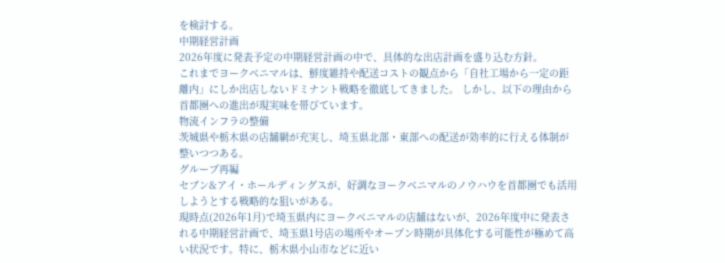を検討する。
中期経営計画
2026年度に発表予定の中期経営計画の中で、具体的な出店計画を盛り込む方針。
これまでヨークベニマルは、鮮度維持や配送コストの観点から「自社工場から一定の距離内」にしか出店しないドミナント戦略を徹底してきました。 しかし、以下の理由から首都圏への進出が現実味を帯びています。
物流インフラの整備
茨城県や栃木県の店舗網が充実し、埼玉県北部・東部への配送が効率的に行える体制が整いつつある。
グループ再編
セブン&アイ・ホールディングスが、好調なヨークベニマルのノウハウを首都圏でも活用しようとする戦略的な狙いがある。
現時点(2026年1月)で埼玉県内にヨークベニマルの店舗はないが、2026年度中に発表される中期経営計画で、埼玉県1号店の場所やオープン時期が具体化する可能性が極めて高い状況です。特に、栃木県小山市などに近い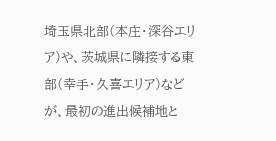埼玉県北部(本庄・深谷エリア)や、茨城県に隣接する東部(幸手・久喜エリア)などが、最初の進出候補地と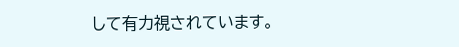して有力視されています。